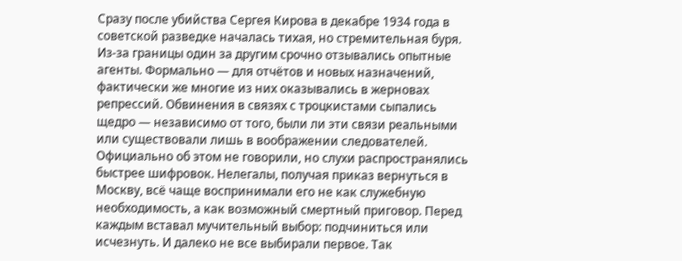Сразу после убийства Сергея Кирова в декабре 1934 года в советской разведке началась тихая, но стремительная буря. Из-за границы один за другим срочно отзывались опытные агенты. Формально — для отчётов и новых назначений, фактически же многие из них оказывались в жерновах репрессий. Обвинения в связях с троцкистами сыпались щедро — независимо от того, были ли эти связи реальными или существовали лишь в воображении следователей. Официально об этом не говорили, но слухи распространялись быстрее шифровок. Нелегалы, получая приказ вернуться в Москву, всё чаще воспринимали его не как служебную необходимость, а как возможный смертный приговор. Перед каждым вставал мучительный выбор: подчиниться или исчезнуть. И далеко не все выбирали первое. Так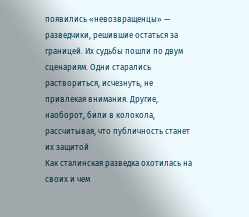появились «невозвращенцы» — разведчики, решившие остаться за границей. Их судьбы пошли по двум сценариям. Одни старались раствориться, исчезнуть, не привлекая внимания. Другие, наоборот, били в колокола, рассчитывая, что публичность станет их защитой
Как сталинская разведка охотилась на своих и чем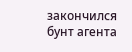закончился бунт агента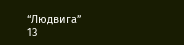“Людвига”
13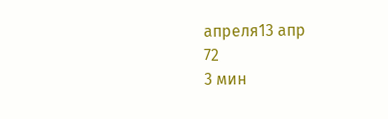апреля13 апр
72
3 мин